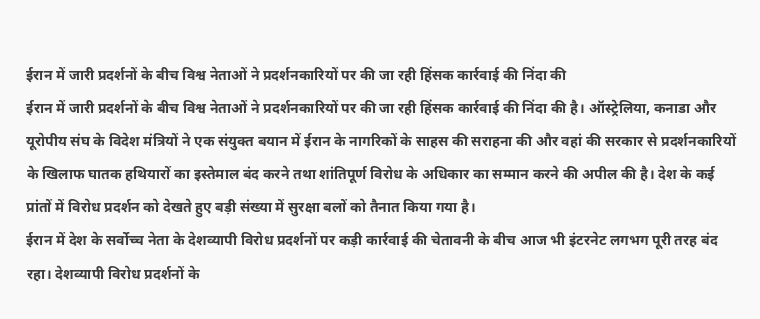ईरान में जारी प्रदर्शनों के बीच विश्व नेताओं ने प्रदर्शनकारियों पर की जा रही हिंसक कार्रवाई की निंदा की
ईरान में जारी प्रदर्शनों के बीच विश्व नेताओं ने प्रदर्शनकारियों पर की जा रही हिंसक कार्रवाई की निंदा की है। ऑस्ट्रेलिया, कनाडा और यूरोपीय संघ के विदेश मंत्रियों ने एक संयुक्त बयान में ईरान के नागरिकों के साहस की सराहना की और वहां की सरकार से प्रदर्शनकारियों के खिलाफ घातक हथियारों का इस्तेमाल बंद करने तथा शांतिपूर्ण विरोध के अधिकार का सम्मान करने की अपील की है। देश के कई प्रांतों में विरोध प्रदर्शन को देखते हुए बड़ी संख्या में सुरक्षा बलों को तैनात किया गया है।
ईरान में देश के सर्वोच्च नेता के देशव्यापी विरोध प्रदर्शनों पर कड़ी कार्रवाई की चेतावनी के बीच आज भी इंटरनेट लगभग पूरी तरह बंद रहा। देशव्यापी विरोध प्रदर्शनों के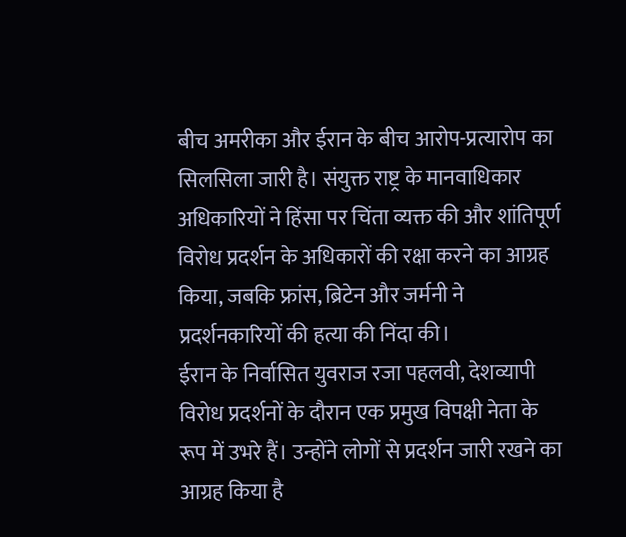बीच अमरीका और ईरान के बीच आरोप-प्रत्यारोप का सिलसिला जारी है। संयुक्त राष्ट्र के मानवाधिकार अधिकारियों ने हिंसा पर चिंता व्यक्त की और शांतिपूर्ण विरोध प्रदर्शन के अधिकारों की रक्षा करने का आग्रह किया, जबकि फ्रांस, ब्रिटेन और जर्मनी ने प्रदर्शनकारियों की हत्या की निंदा की।
ईरान के निर्वासित युवराज रजा पहलवी, देशव्यापी विरोध प्रदर्शनों के दौरान एक प्रमुख विपक्षी नेता के रूप में उभरे हैं। उन्होंने लोगों से प्रदर्शन जारी रखने का आग्रह किया है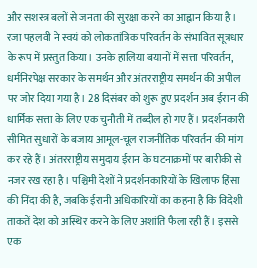और सशस्त्र बलों से जनता की सुरक्षा करने का आह्वान किया है। रजा पहलवी ने स्वयं को लोकतांत्रिक परिवर्तन के संभावित सूत्रधार के रूप में प्रस्तुत किया। उनके हालिया बयानों में सत्ता परिवर्तन, धर्मनिरपेक्ष सरकार के समर्थन और अंतरराष्ट्रीय समर्थन की अपील पर जोर दिया गया है। 28 दिसंबर को शुरू हुए प्रदर्शन अब ईरान की धार्मिक सत्ता के लिए एक चुनौती में तब्दील हो गए हैं। प्रदर्शनकारी सीमित सुधारों के बजाय आमूल-चूल राजनीतिक परिवर्तन की मांग कर रहे हैं। अंतरराष्ट्रीय समुदाय ईरान के घटनाक्रमों पर बारीकी से नजर रख रहा है। पश्चिमी देशों ने प्रदर्शनकारियों के खिलाफ हिंसा की निंदा की है, जबकि ईरानी अधिकारियों का कहना है कि विदेशी ताकतें देश को अस्थिर करने के लिए अशांति फैला रही हैं। इससे एक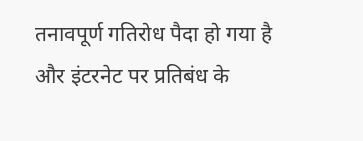तनावपूर्ण गतिरोध पैदा हो गया है और इंटरनेट पर प्रतिबंध के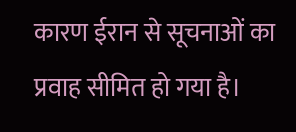कारण ईरान से सूचनाओं का प्रवाह सीमित हो गया है।